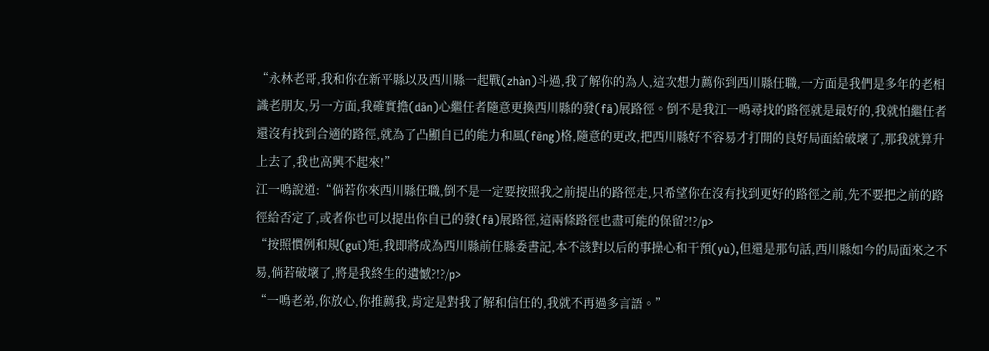“永林老哥,我和你在新平縣以及西川縣一起戰(zhàn)斗過,我了解你的為人,這次想力薦你到西川縣任職,一方面是我們是多年的老相識老朋友,另一方面,我確實擔(dān)心繼任者隨意更換西川縣的發(fā)展路徑。倒不是我江一鳴尋找的路徑就是最好的,我就怕繼任者還沒有找到合適的路徑,就為了凸顯自已的能力和風(fēng)格,隨意的更改,把西川縣好不容易才打開的良好局面給破壞了,那我就算升上去了,我也高興不起來!”
江一鳴說道:“倘若你來西川縣任職,倒不是一定要按照我之前提出的路徑走,只希望你在沒有找到更好的路徑之前,先不要把之前的路徑給否定了,或者你也可以提出你自已的發(fā)展路徑,這兩條路徑也盡可能的保留?!?/p>
“按照慣例和規(guī)矩,我即將成為西川縣前任縣委書記,本不該對以后的事操心和干預(yù),但還是那句話,西川縣如今的局面來之不易,倘若破壞了,將是我終生的遺憾?!?/p>
“一鳴老弟,你放心,你推薦我,肯定是對我了解和信任的,我就不再過多言語。”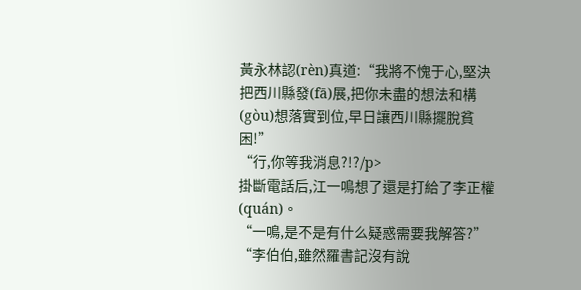黃永林認(rèn)真道:“我將不愧于心,堅決把西川縣發(fā)展,把你未盡的想法和構(gòu)想落實到位,早日讓西川縣擺脫貧困!”
“行,你等我消息?!?/p>
掛斷電話后,江一鳴想了還是打給了李正權(quán)。
“一鳴,是不是有什么疑惑需要我解答?”
“李伯伯,雖然羅書記沒有說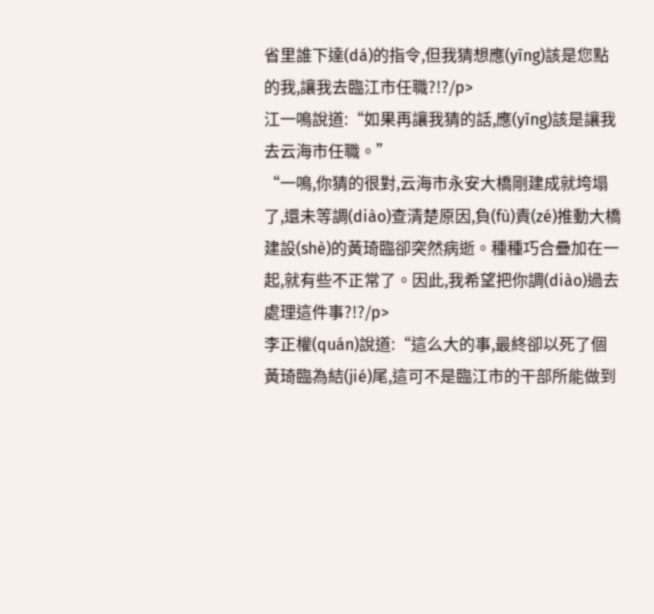省里誰下達(dá)的指令,但我猜想應(yīng)該是您點的我,讓我去臨江市任職?!?/p>
江一鳴說道:“如果再讓我猜的話,應(yīng)該是讓我去云海市任職。”
“一鳴,你猜的很對,云海市永安大橋剛建成就垮塌了,還未等調(diào)查清楚原因,負(fù)責(zé)推動大橋建設(shè)的黃琦臨卻突然病逝。種種巧合疊加在一起,就有些不正常了。因此,我希望把你調(diào)過去處理這件事?!?/p>
李正權(quán)說道:“這么大的事,最終卻以死了個黃琦臨為結(jié)尾,這可不是臨江市的干部所能做到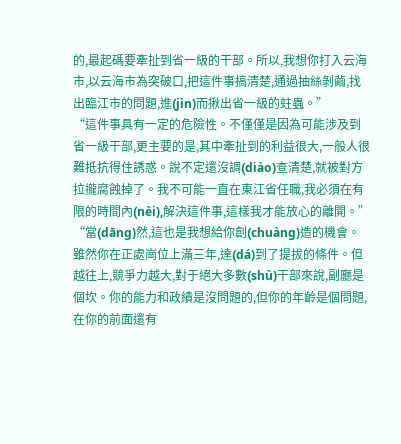的,最起碼要牽扯到省一級的干部。所以,我想你打入云海市,以云海市為突破口,把這件事搞清楚,通過抽絲剝繭,找出臨江市的問題,進(jìn)而揪出省一級的蛀蟲。”
“這件事具有一定的危險性。不僅僅是因為可能涉及到省一級干部,更主要的是,其中牽扯到的利益很大,一般人很難抵抗得住誘惑。說不定還沒調(diào)查清楚,就被對方拉攏腐蝕掉了。我不可能一直在東江省任職,我必須在有限的時間內(nèi),解決這件事,這樣我才能放心的離開。”
“當(dāng)然,這也是我想給你創(chuàng)造的機會。雖然你在正處崗位上滿三年,達(dá)到了提拔的條件。但越往上,競爭力越大,對于絕大多數(shù)干部來說,副廳是個坎。你的能力和政績是沒問題的,但你的年齡是個問題,在你的前面還有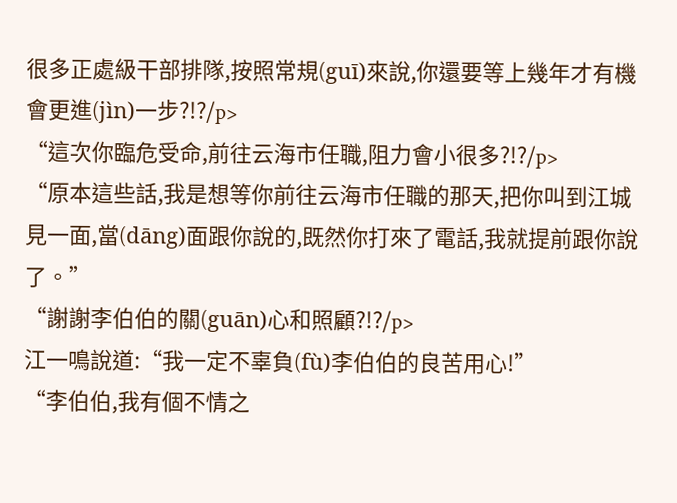很多正處級干部排隊,按照常規(guī)來說,你還要等上幾年才有機會更進(jìn)一步?!?/p>
“這次你臨危受命,前往云海市任職,阻力會小很多?!?/p>
“原本這些話,我是想等你前往云海市任職的那天,把你叫到江城見一面,當(dāng)面跟你說的,既然你打來了電話,我就提前跟你說了。”
“謝謝李伯伯的關(guān)心和照顧?!?/p>
江一鳴說道:“我一定不辜負(fù)李伯伯的良苦用心!”
“李伯伯,我有個不情之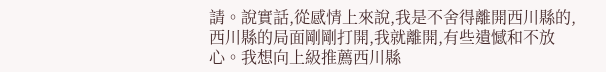請。說實話,從感情上來說,我是不舍得離開西川縣的,西川縣的局面剛剛打開,我就離開,有些遺憾和不放心。我想向上級推薦西川縣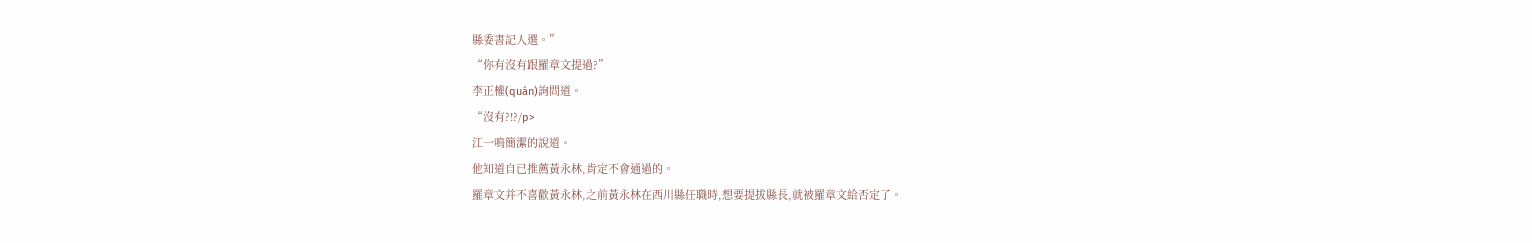縣委書記人選。”
“你有沒有跟羅章文提過?”
李正權(quán)詢問道。
“沒有?!?/p>
江一鳴簡潔的說道。
他知道自已推薦黃永林,肯定不會通過的。
羅章文并不喜歡黃永林,之前黃永林在西川縣任職時,想要提拔縣長,就被羅章文給否定了。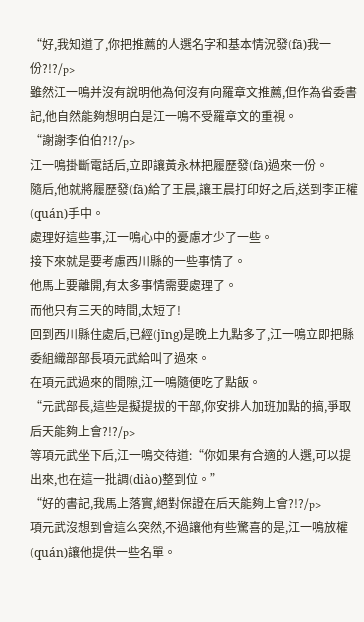“好,我知道了,你把推薦的人選名字和基本情況發(fā)我一份?!?/p>
雖然江一鳴并沒有說明他為何沒有向羅章文推薦,但作為省委書記,他自然能夠想明白是江一鳴不受羅章文的重視。
“謝謝李伯伯?!?/p>
江一鳴掛斷電話后,立即讓黃永林把履歷發(fā)過來一份。
隨后,他就將履歷發(fā)給了王晨,讓王晨打印好之后,送到李正權(quán)手中。
處理好這些事,江一鳴心中的憂慮才少了一些。
接下來就是要考慮西川縣的一些事情了。
他馬上要離開,有太多事情需要處理了。
而他只有三天的時間,太短了!
回到西川縣住處后,已經(jīng)是晚上九點多了,江一鳴立即把縣委組織部部長項元武給叫了過來。
在項元武過來的間隙,江一鳴隨便吃了點飯。
“元武部長,這些是擬提拔的干部,你安排人加班加點的搞,爭取后天能夠上會?!?/p>
等項元武坐下后,江一鳴交待道:“你如果有合適的人選,可以提出來,也在這一批調(diào)整到位。”
“好的書記,我馬上落實,絕對保證在后天能夠上會?!?/p>
項元武沒想到會這么突然,不過讓他有些驚喜的是,江一鳴放權(quán)讓他提供一些名單。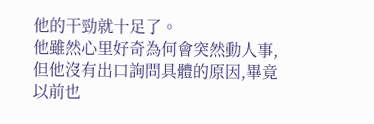他的干勁就十足了。
他雖然心里好奇為何會突然動人事,但他沒有出口詢問具體的原因,畢竟以前也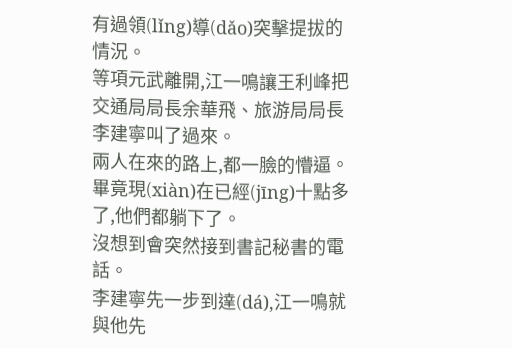有過領(lǐng)導(dǎo)突擊提拔的情況。
等項元武離開,江一鳴讓王利峰把交通局局長余華飛、旅游局局長李建寧叫了過來。
兩人在來的路上,都一臉的懵逼。
畢竟現(xiàn)在已經(jīng)十點多了,他們都躺下了。
沒想到會突然接到書記秘書的電話。
李建寧先一步到達(dá),江一鳴就與他先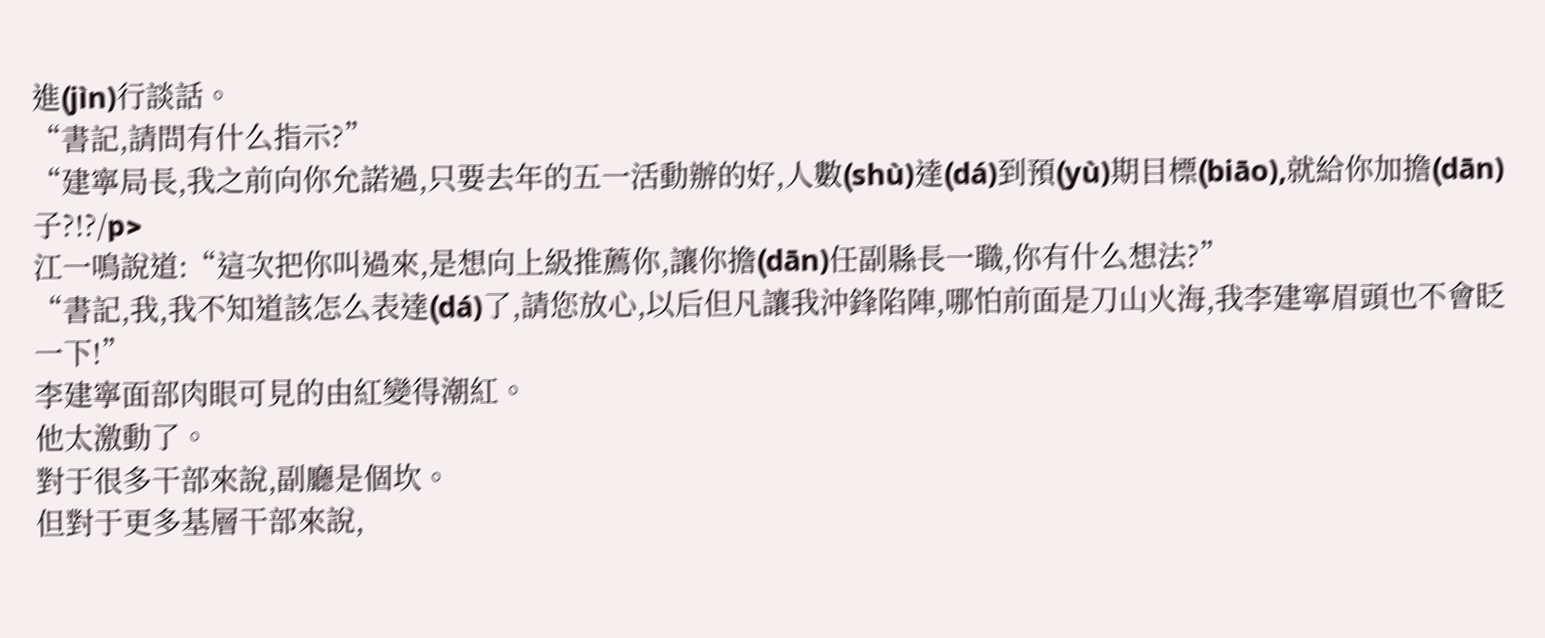進(jìn)行談話。
“書記,請問有什么指示?”
“建寧局長,我之前向你允諾過,只要去年的五一活動辦的好,人數(shù)達(dá)到預(yù)期目標(biāo),就給你加擔(dān)子?!?/p>
江一鳴說道:“這次把你叫過來,是想向上級推薦你,讓你擔(dān)任副縣長一職,你有什么想法?”
“書記,我,我不知道該怎么表達(dá)了,請您放心,以后但凡讓我沖鋒陷陣,哪怕前面是刀山火海,我李建寧眉頭也不會眨一下!”
李建寧面部肉眼可見的由紅變得潮紅。
他太激動了。
對于很多干部來說,副廳是個坎。
但對于更多基層干部來說,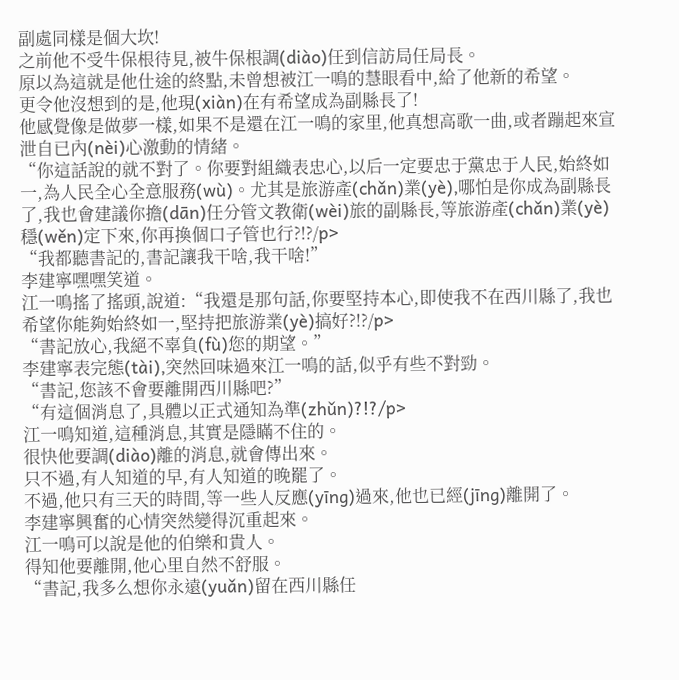副處同樣是個大坎!
之前他不受牛保根待見,被牛保根調(diào)任到信訪局任局長。
原以為這就是他仕途的終點,未曾想被江一鳴的慧眼看中,給了他新的希望。
更令他沒想到的是,他現(xiàn)在有希望成為副縣長了!
他感覺像是做夢一樣,如果不是還在江一鳴的家里,他真想高歌一曲,或者蹦起來宣泄自已內(nèi)心激動的情緒。
“你這話說的就不對了。你要對組織表忠心,以后一定要忠于黨忠于人民,始終如一,為人民全心全意服務(wù)。尤其是旅游產(chǎn)業(yè),哪怕是你成為副縣長了,我也會建議你擔(dān)任分管文教衛(wèi)旅的副縣長,等旅游產(chǎn)業(yè)穩(wěn)定下來,你再換個口子管也行?!?/p>
“我都聽書記的,書記讓我干啥,我干啥!”
李建寧嘿嘿笑道。
江一鳴搖了搖頭,說道:“我還是那句話,你要堅持本心,即使我不在西川縣了,我也希望你能夠始終如一,堅持把旅游業(yè)搞好?!?/p>
“書記放心,我絕不辜負(fù)您的期望。”
李建寧表完態(tài),突然回味過來江一鳴的話,似乎有些不對勁。
“書記,您該不會要離開西川縣吧?”
“有這個消息了,具體以正式通知為準(zhǔn)?!?/p>
江一鳴知道,這種消息,其實是隱瞞不住的。
很快他要調(diào)離的消息,就會傳出來。
只不過,有人知道的早,有人知道的晚罷了。
不過,他只有三天的時間,等一些人反應(yīng)過來,他也已經(jīng)離開了。
李建寧興奮的心情突然變得沉重起來。
江一鳴可以說是他的伯樂和貴人。
得知他要離開,他心里自然不舒服。
“書記,我多么想你永遠(yuǎn)留在西川縣任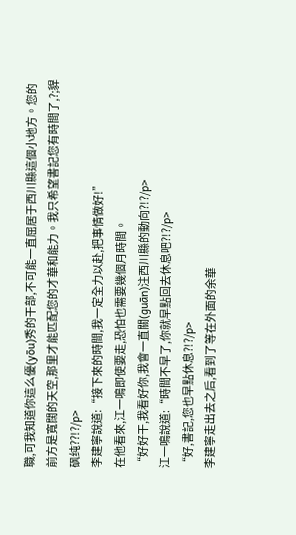職,可我知道你這么優(yōu)秀的干部,不可能一直屈居于西川縣這個小地方。您的前方是寬闊的天空,那里才能匹配您的才華和能力。我只希望書記您有時間了,?;貋砜纯??!?/p>
李建寧說道:“接下來的時間,我一定全力以赴,把事情做好!”
在他看來,江一鳴即使要走,恐怕也需要幾個月時間。
“好好干,我看好你,我會一直關(guān)注西川縣的動向?!?/p>
江一鳴說道:“時間不早了,你就早點回去休息吧?!?/p>
“好,書記,您也早點休息?!?/p>
李建寧走出去之后,看到了等在外面的余華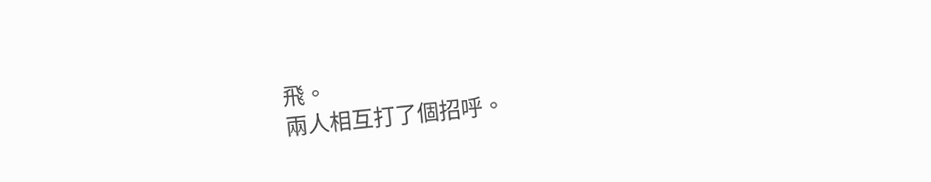飛。
兩人相互打了個招呼。